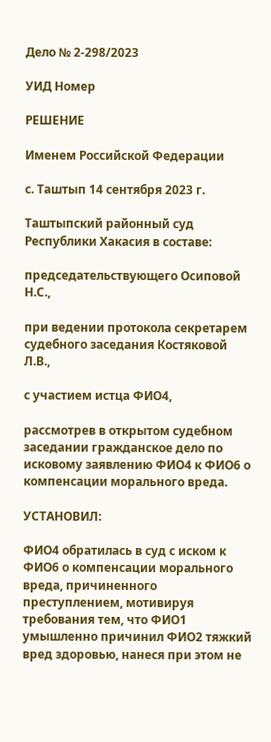Дело № 2-298/2023

УИД Номер

РЕШЕНИЕ

Именем Российской Федерации

с. Таштып 14 сентября 2023 г.

Таштыпский районный суд Республики Хакасия в составе:

председательствующего Осиповой Н.С.,

при ведении протокола секретарем судебного заседания Костяковой Л.В.,

с участием истца ФИО4,

рассмотрев в открытом судебном заседании гражданское дело по исковому заявлению ФИО4 к ФИО6 о компенсации морального вреда.

УСТАНОВИЛ:

ФИО4 обратилась в суд с иском к ФИО6 о компенсации морального вреда, причиненного преступлением, мотивируя требования тем, что ФИО1 умышленно причинил ФИО2 тяжкий вред здоровью, нанеся при этом не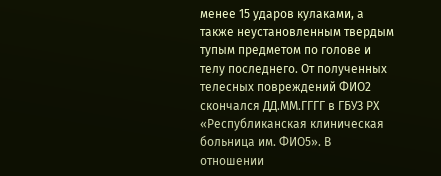менее 15 ударов кулаками, а также неустановленным твердым тупым предметом по голове и телу последнего. От полученных телесных повреждений ФИО2 скончался ДД.ММ.ГГГГ в ГБУЗ РХ «Республиканская клиническая больница им. ФИО5». В отношении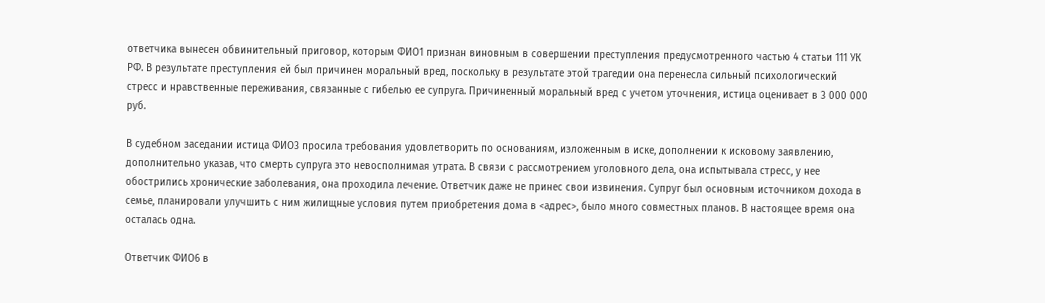ответчика вынесен обвинительный приговор, которым ФИО1 признан виновным в совершении преступления предусмотренного частью 4 статьи 111 УК РФ. В результате преступления ей был причинен моральный вред, поскольку в результате этой трагедии она перенесла сильный психологический стресс и нравственные переживания, связанные с гибелью ее супруга. Причиненный моральный вред с учетом уточнения, истица оценивает в 3 000 000 руб.

В судебном заседании истица ФИО3 просила требования удовлетворить по основаниям, изложенным в иске, дополнении к исковому заявлению, дополнительно указав, что смерть супруга это невосполнимая утрата. В связи с рассмотрением уголовного дела, она испытывала стресс, у нее обострились хронические заболевания, она проходила лечение. Ответчик даже не принес свои извинения. Супруг был основным источником дохода в семье, планировали улучшить с ним жилищные условия путем приобретения дома в <адрес>, было много совместных планов. В настоящее время она осталась одна.

Ответчик ФИО6 в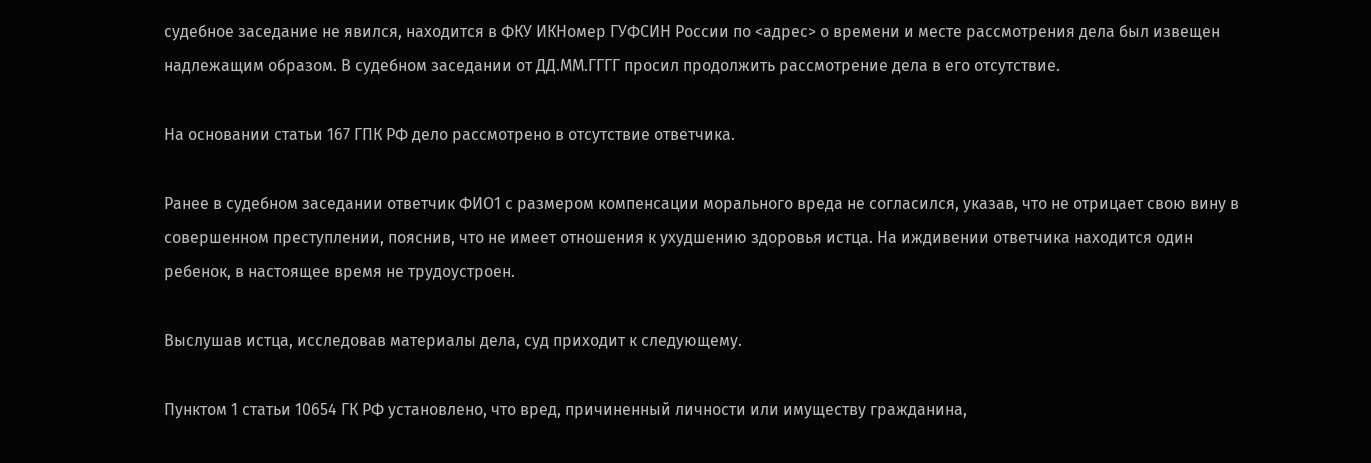судебное заседание не явился, находится в ФКУ ИКНомер ГУФСИН России по <адрес> о времени и месте рассмотрения дела был извещен надлежащим образом. В судебном заседании от ДД.ММ.ГГГГ просил продолжить рассмотрение дела в его отсутствие.

На основании статьи 167 ГПК РФ дело рассмотрено в отсутствие ответчика.

Ранее в судебном заседании ответчик ФИО1 с размером компенсации морального вреда не согласился, указав, что не отрицает свою вину в совершенном преступлении, пояснив, что не имеет отношения к ухудшению здоровья истца. На иждивении ответчика находится один ребенок, в настоящее время не трудоустроен.

Выслушав истца, исследовав материалы дела, суд приходит к следующему.

Пунктом 1 статьи 10654 ГК РФ установлено, что вред, причиненный личности или имуществу гражданина,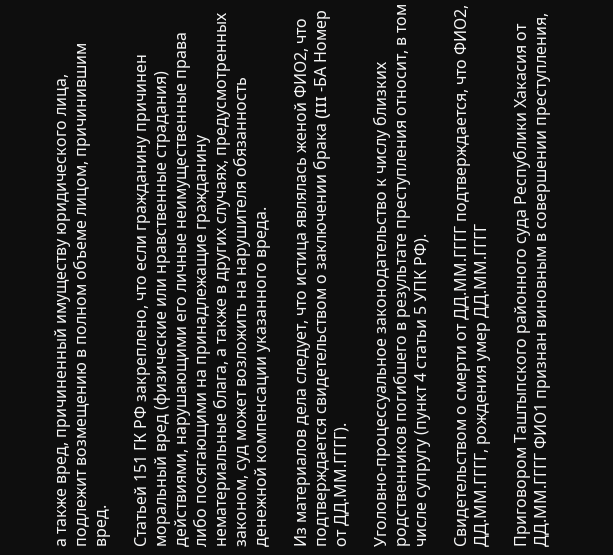а также вред, причиненный имуществу юридического лица, подлежит возмещению в полном объеме лицом, причинившим вред.

Статьей 151 ГК РФ закреплено, что если гражданину причинен моральный вред (физические или нравственные страдания) действиями, нарушающими его личные неимущественные права либо посягающими на принадлежащие гражданину нематериальные блага, а также в других случаях, предусмотренных законом, суд может возложить на нарушителя обязанность денежной компенсации указанного вреда.

Из материалов дела следует, что истица являлась женой ФИО2, что подтверждается свидетельством о заключении брака (III -БА Номер от ДД.ММ.ГГГГ).

Уголовно-процессуальное законодательство к числу близких родственников погибшего в результате преступления относит, в том числе супругу (пункт 4 статьи 5 УПК РФ).

Свидетельством о смерти от ДД.ММ.ГГГГ подтверждается, что ФИО2, ДД.ММ.ГГГГ, рождения умер ДД.ММ.ГГГГ

Приговором Таштыпского районного суда Республики Хакасия от ДД.ММ.ГГГГ ФИО1 признан виновным в совершении преступления,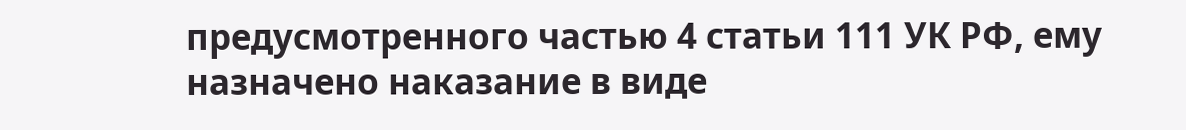предусмотренного частью 4 статьи 111 УК РФ, ему назначено наказание в виде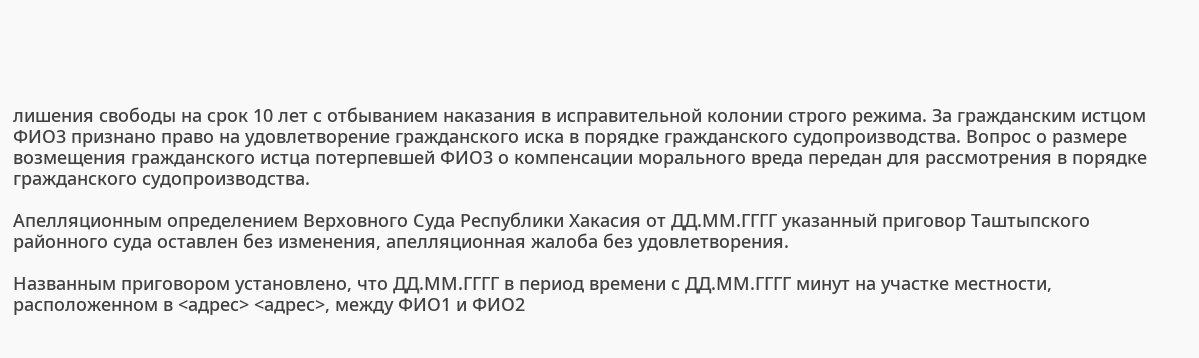лишения свободы на срок 10 лет с отбыванием наказания в исправительной колонии строго режима. За гражданским истцом ФИО3 признано право на удовлетворение гражданского иска в порядке гражданского судопроизводства. Вопрос о размере возмещения гражданского истца потерпевшей ФИО3 о компенсации морального вреда передан для рассмотрения в порядке гражданского судопроизводства.

Апелляционным определением Верховного Суда Республики Хакасия от ДД.ММ.ГГГГ указанный приговор Таштыпского районного суда оставлен без изменения, апелляционная жалоба без удовлетворения.

Названным приговором установлено, что ДД.ММ.ГГГГ в период времени с ДД.ММ.ГГГГ минут на участке местности, расположенном в <адрес> <адрес>, между ФИО1 и ФИО2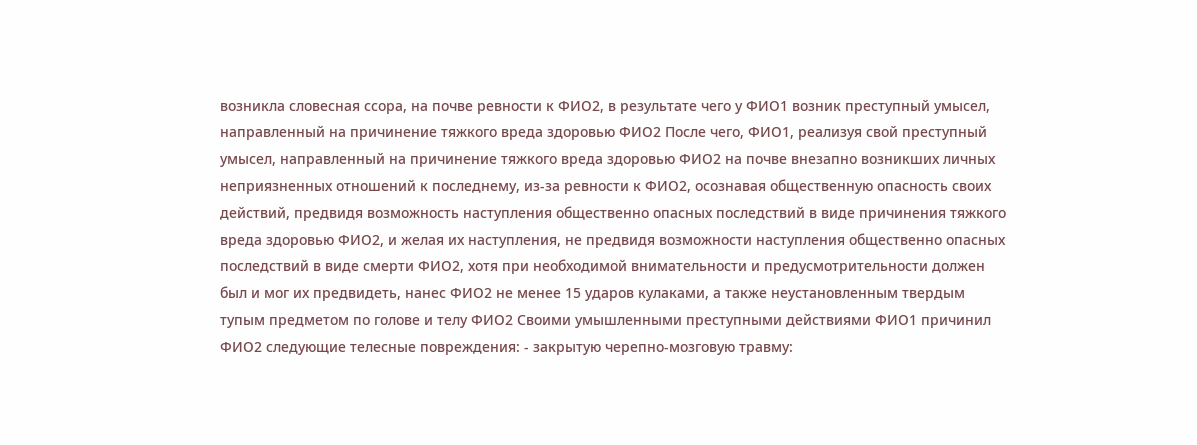возникла словесная ссора, на почве ревности к ФИО2, в результате чего у ФИО1 возник преступный умысел, направленный на причинение тяжкого вреда здоровью ФИО2 После чего, ФИО1, реализуя свой преступный умысел, направленный на причинение тяжкого вреда здоровью ФИО2 на почве внезапно возникших личных неприязненных отношений к последнему, из-за ревности к ФИО2, осознавая общественную опасность своих действий, предвидя возможность наступления общественно опасных последствий в виде причинения тяжкого вреда здоровью ФИО2, и желая их наступления, не предвидя возможности наступления общественно опасных последствий в виде смерти ФИО2, хотя при необходимой внимательности и предусмотрительности должен был и мог их предвидеть, нанес ФИО2 не менее 15 ударов кулаками, а также неустановленным твердым тупым предметом по голове и телу ФИО2 Своими умышленными преступными действиями ФИО1 причинил ФИО2 следующие телесные повреждения: - закрытую черепно-мозговую травму: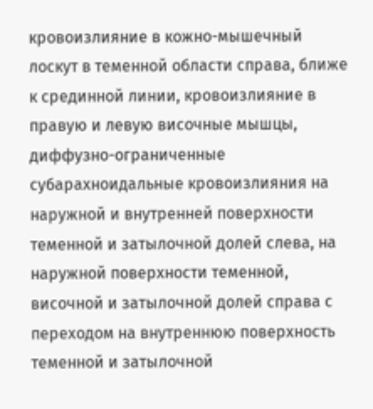кровоизлияние в кожно-мышечный лоскут в теменной области справа, ближе к срединной линии, кровоизлияние в правую и левую височные мышцы, диффузно-ограниченные субарахноидальные кровоизлияния на наружной и внутренней поверхности теменной и затылочной долей слева, на наружной поверхности теменной, височной и затылочной долей справа с переходом на внутреннюю поверхность теменной и затылочной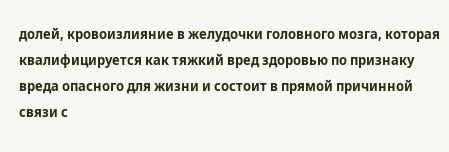долей, кровоизлияние в желудочки головного мозга, которая квалифицируется как тяжкий вред здоровью по признаку вреда опасного для жизни и состоит в прямой причинной связи с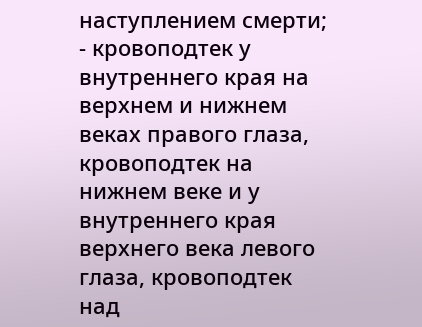наступлением смерти; - кровоподтек у внутреннего края на верхнем и нижнем веках правого глаза, кровоподтек на нижнем веке и у внутреннего края верхнего века левого глаза, кровоподтек над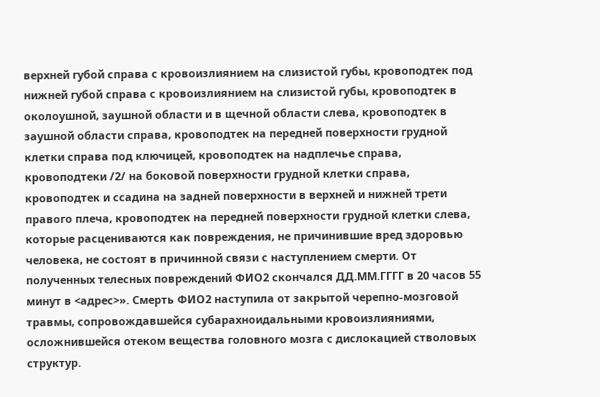верхней губой справа с кровоизлиянием на слизистой губы, кровоподтек под нижней губой справа с кровоизлиянием на слизистой губы, кровоподтек в околоушной, заушной области и в щечной области слева, кровоподтек в заушной области справа, кровоподтек на передней поверхности грудной клетки справа под ключицей, кровоподтек на надплечье справа, кровоподтеки /2/ на боковой поверхности грудной клетки справа, кровоподтек и ссадина на задней поверхности в верхней и нижней трети правого плеча, кровоподтек на передней поверхности грудной клетки слева, которые расцениваются как повреждения, не причинившие вред здоровью человека, не состоят в причинной связи с наступлением смерти. От полученных телесных повреждений ФИО2 скончался ДД.ММ.ГГГГ в 20 часов 55 минут в <адрес>». Смерть ФИО2 наступила от закрытой черепно-мозговой травмы, сопровождавшейся субарахноидальными кровоизлияниями, осложнившейся отеком вещества головного мозга с дислокацией стволовых структур.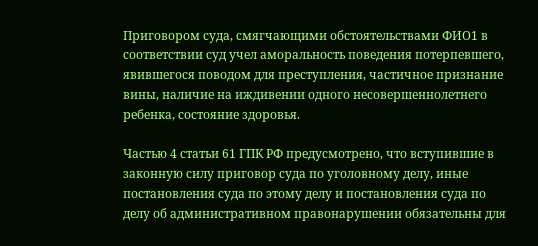Приговором суда, смягчающими обстоятельствами ФИО1 в соответствии суд учел аморальность поведения потерпевшего, явившегося поводом для преступления, частичное признание вины, наличие на иждивении одного несовершеннолетнего ребенка, состояние здоровья.

Частью 4 статьи 61 ГПК РФ предусмотрено, что вступившие в законную силу приговор суда по уголовному делу, иные постановления суда по этому делу и постановления суда по делу об административном правонарушении обязательны для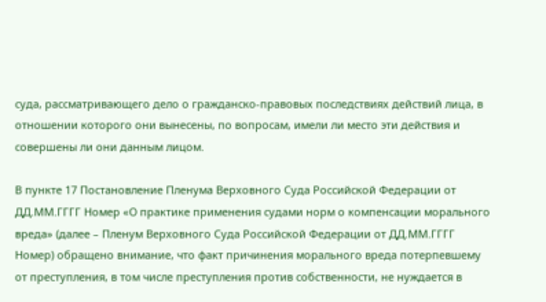суда, рассматривающего дело о гражданско-правовых последствиях действий лица, в отношении которого они вынесены, по вопросам, имели ли место эти действия и совершены ли они данным лицом.

В пункте 17 Постановление Пленума Верховного Суда Российской Федерации от ДД.ММ.ГГГГ Номер «О практике применения судами норм о компенсации морального вреда» (далее – Пленум Верховного Суда Российской Федерации от ДД.ММ.ГГГГ Номер) обращено внимание, что факт причинения морального вреда потерпевшему от преступления, в том числе преступления против собственности, не нуждается в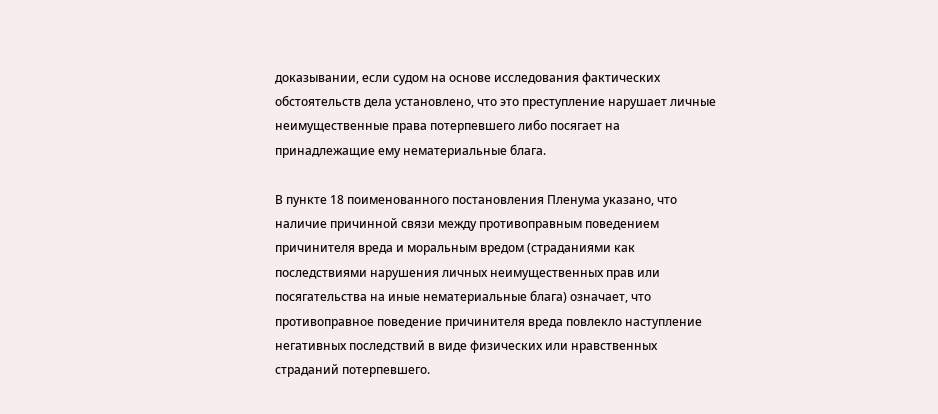доказывании, если судом на основе исследования фактических обстоятельств дела установлено, что это преступление нарушает личные неимущественные права потерпевшего либо посягает на принадлежащие ему нематериальные блага.

В пункте 18 поименованного постановления Пленума указано, что наличие причинной связи между противоправным поведением причинителя вреда и моральным вредом (страданиями как последствиями нарушения личных неимущественных прав или посягательства на иные нематериальные блага) означает, что противоправное поведение причинителя вреда повлекло наступление негативных последствий в виде физических или нравственных страданий потерпевшего.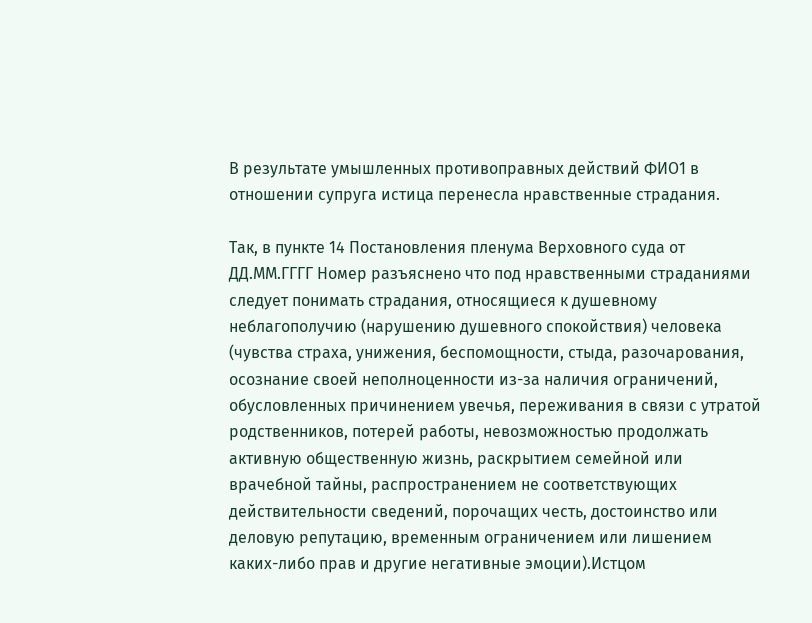В результате умышленных противоправных действий ФИО1 в отношении супруга истица перенесла нравственные страдания.

Так, в пункте 14 Постановления пленума Верховного суда от ДД.ММ.ГГГГ Номер разъяснено что под нравственными страданиями следует понимать страдания, относящиеся к душевному неблагополучию (нарушению душевного спокойствия) человека (чувства страха, унижения, беспомощности, стыда, разочарования, осознание своей неполноценности из-за наличия ограничений, обусловленных причинением увечья, переживания в связи с утратой родственников, потерей работы, невозможностью продолжать активную общественную жизнь, раскрытием семейной или врачебной тайны, распространением не соответствующих действительности сведений, порочащих честь, достоинство или деловую репутацию, временным ограничением или лишением каких-либо прав и другие негативные эмоции).Истцом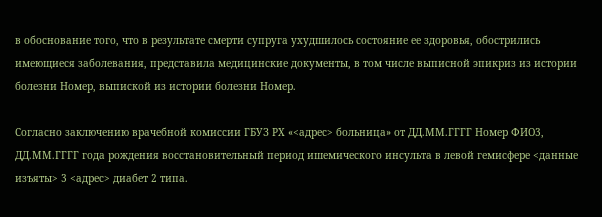в обоснование того, что в результате смерти супруга ухудшилось состояние ее здоровья, обострились имеющиеся заболевания, представила медицинские документы, в том числе выписной эпикриз из истории болезни Номер, выпиской из истории болезни Номер.

Согласно заключению врачебной комиссии ГБУЗ РХ «<адрес> больница» от ДД.ММ.ГГГГ Номер ФИО3, ДД.ММ.ГГГГ года рождения восстановительный период ишемического инсульта в левой гемисфере <данные изъяты> 3 <адрес> диабет 2 типа.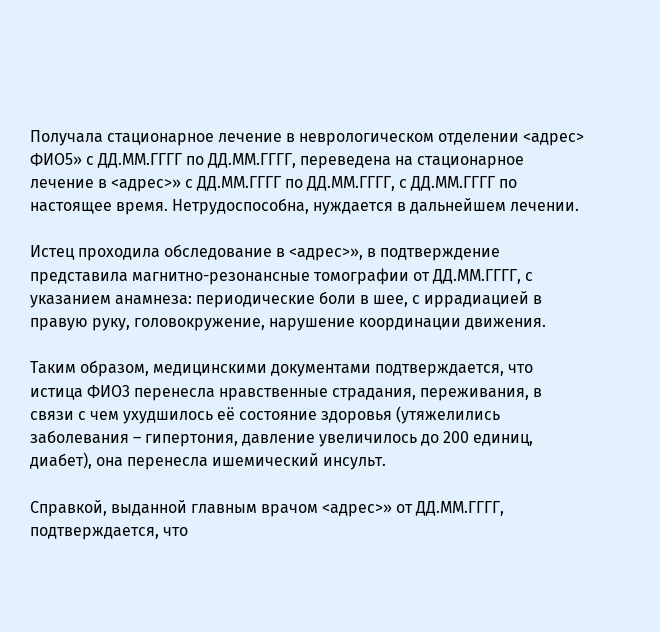Получала стационарное лечение в неврологическом отделении <адрес> ФИО5» с ДД.ММ.ГГГГ по ДД.ММ.ГГГГ, переведена на стационарное лечение в <адрес>» с ДД.ММ.ГГГГ по ДД.ММ.ГГГГ, с ДД.ММ.ГГГГ по настоящее время. Нетрудоспособна, нуждается в дальнейшем лечении.

Истец проходила обследование в <адрес>», в подтверждение представила магнитно-резонансные томографии от ДД.ММ.ГГГГ, с указанием анамнеза: периодические боли в шее, с иррадиацией в правую руку, головокружение, нарушение координации движения.

Таким образом, медицинскими документами подтверждается, что истица ФИО3 перенесла нравственные страдания, переживания, в связи с чем ухудшилось её состояние здоровья (утяжелились заболевания – гипертония, давление увеличилось до 200 единиц, диабет), она перенесла ишемический инсульт.

Справкой, выданной главным врачом <адрес>» от ДД.ММ.ГГГГ, подтверждается, что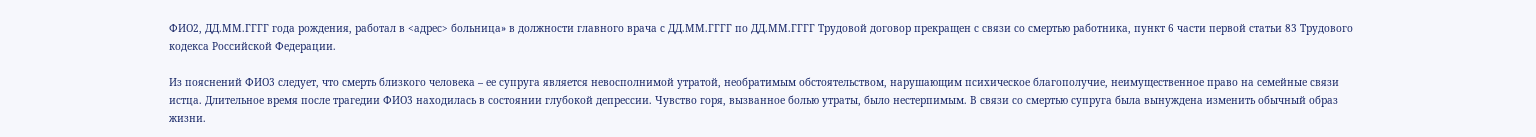ФИО2, ДД.ММ.ГГГГ года рождения, работал в <адрес> больница» в должности главного врача с ДД.ММ.ГГГГ по ДД.ММ.ГГГГ Трудовой договор прекращен с связи со смертью работника, пункт 6 части первой статьи 83 Трудового кодекса Российской Федерации.

Из пояснений ФИО3 следует, что смерть близкого человека – ее супруга является невосполнимой утратой, необратимым обстоятельством, нарушающим психическое благополучие, неимущественное право на семейные связи истца. Длительное время после трагедии ФИО3 находилась в состоянии глубокой депрессии. Чувство горя, вызванное болью утраты, было нестерпимым. В связи со смертью супруга была вынуждена изменить обычный образ жизни.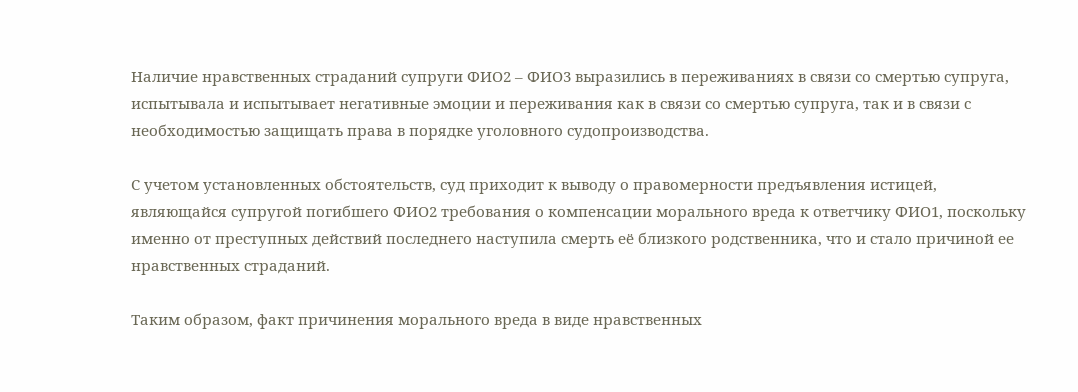Наличие нравственных страданий супруги ФИО2 – ФИО3 выразились в переживаниях в связи со смертью супруга, испытывала и испытывает негативные эмоции и переживания как в связи со смертью супруга, так и в связи с необходимостью защищать права в порядке уголовного судопроизводства.

С учетом установленных обстоятельств, суд приходит к выводу о правомерности предъявления истицей, являющайся супругой погибшего ФИО2 требования о компенсации морального вреда к ответчику ФИО1, поскольку именно от преступных действий последнего наступила смерть её близкого родственника, что и стало причиной ее нравственных страданий.

Таким образом, факт причинения морального вреда в виде нравственных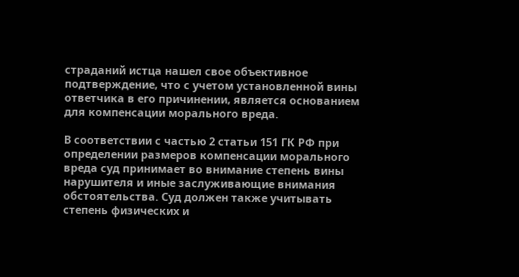страданий истца нашел свое объективное подтверждение, что с учетом установленной вины ответчика в его причинении, является основанием для компенсации морального вреда.

В соответствии с частью 2 статьи 151 ГК РФ при определении размеров компенсации морального вреда суд принимает во внимание степень вины нарушителя и иные заслуживающие внимания обстоятельства. Суд должен также учитывать степень физических и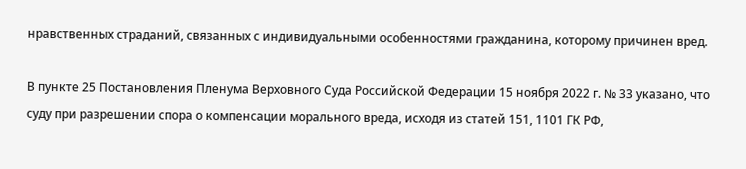нравственных страданий, связанных с индивидуальными особенностями гражданина, которому причинен вред.

В пункте 25 Постановления Пленума Верховного Суда Российской Федерации 15 ноября 2022 г. № 33 указано, что суду при разрешении спора о компенсации морального вреда, исходя из статей 151, 1101 ГК РФ,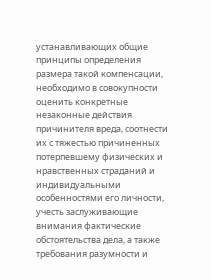устанавливающих общие принципы определения размера такой компенсации, необходимо в совокупности оценить конкретные незаконные действия причинителя вреда, соотнести их с тяжестью причиненных потерпевшему физических и нравственных страданий и индивидуальными особенностями его личности, учесть заслуживающие внимания фактические обстоятельства дела, а также требования разумности и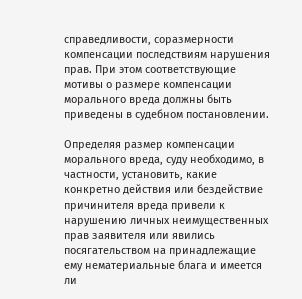справедливости, соразмерности компенсации последствиям нарушения прав. При этом соответствующие мотивы о размере компенсации морального вреда должны быть приведены в судебном постановлении.

Определяя размер компенсации морального вреда, суду необходимо, в частности, установить, какие конкретно действия или бездействие причинителя вреда привели к нарушению личных неимущественных прав заявителя или явились посягательством на принадлежащие ему нематериальные блага и имеется ли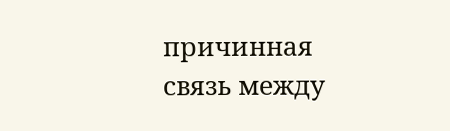причинная связь между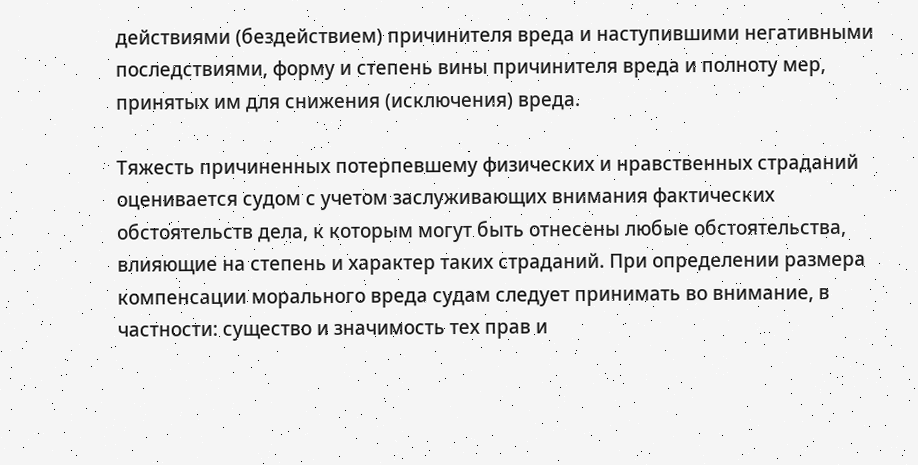действиями (бездействием) причинителя вреда и наступившими негативными последствиями, форму и степень вины причинителя вреда и полноту мер, принятых им для снижения (исключения) вреда.

Тяжесть причиненных потерпевшему физических и нравственных страданий оценивается судом с учетом заслуживающих внимания фактических обстоятельств дела, к которым могут быть отнесены любые обстоятельства, влияющие на степень и характер таких страданий. При определении размера компенсации морального вреда судам следует принимать во внимание, в частности: существо и значимость тех прав и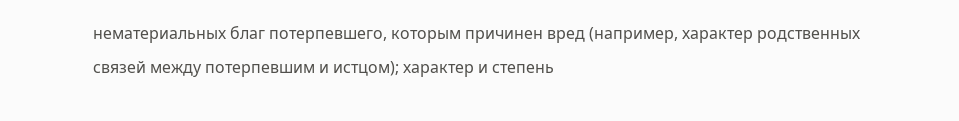нематериальных благ потерпевшего, которым причинен вред (например, характер родственных связей между потерпевшим и истцом); характер и степень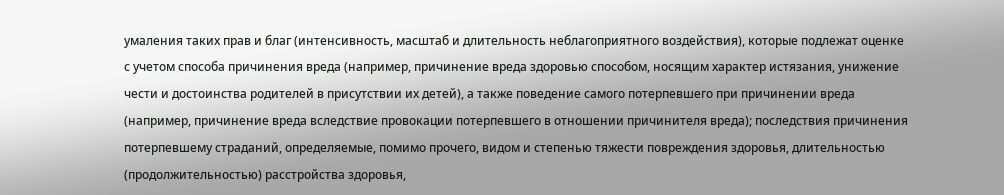умаления таких прав и благ (интенсивность, масштаб и длительность неблагоприятного воздействия), которые подлежат оценке с учетом способа причинения вреда (например, причинение вреда здоровью способом, носящим характер истязания, унижение чести и достоинства родителей в присутствии их детей), а также поведение самого потерпевшего при причинении вреда (например, причинение вреда вследствие провокации потерпевшего в отношении причинителя вреда); последствия причинения потерпевшему страданий, определяемые, помимо прочего, видом и степенью тяжести повреждения здоровья, длительностью (продолжительностью) расстройства здоровья,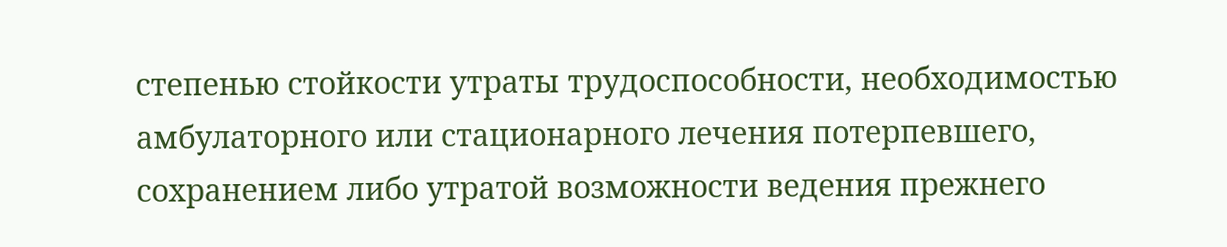степенью стойкости утраты трудоспособности, необходимостью амбулаторного или стационарного лечения потерпевшего, сохранением либо утратой возможности ведения прежнего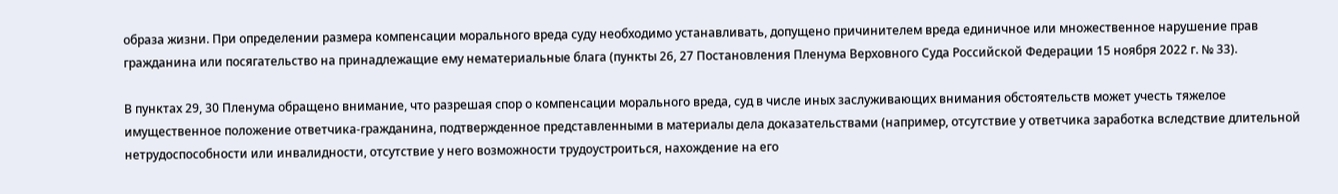образа жизни. При определении размера компенсации морального вреда суду необходимо устанавливать, допущено причинителем вреда единичное или множественное нарушение прав гражданина или посягательство на принадлежащие ему нематериальные блага (пункты 26, 27 Постановления Пленума Верховного Суда Российской Федерации 15 ноября 2022 г. № 33).

В пунктах 29, 30 Пленума обращено внимание, что разрешая спор о компенсации морального вреда, суд в числе иных заслуживающих внимания обстоятельств может учесть тяжелое имущественное положение ответчика-гражданина, подтвержденное представленными в материалы дела доказательствами (например, отсутствие у ответчика заработка вследствие длительной нетрудоспособности или инвалидности, отсутствие у него возможности трудоустроиться, нахождение на его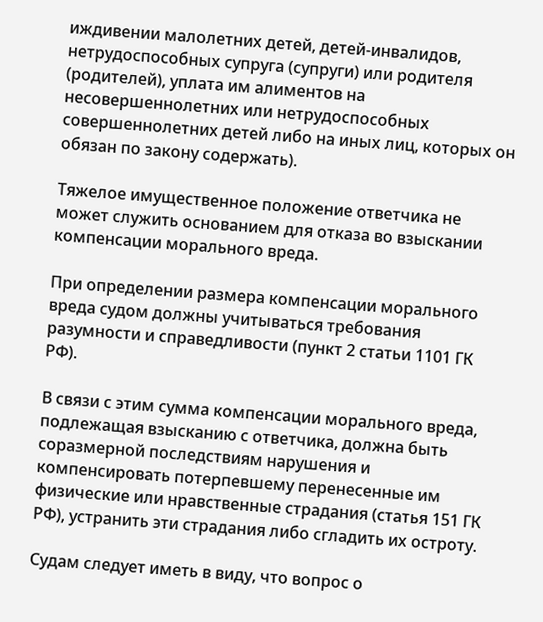иждивении малолетних детей, детей-инвалидов, нетрудоспособных супруга (супруги) или родителя (родителей), уплата им алиментов на несовершеннолетних или нетрудоспособных совершеннолетних детей либо на иных лиц, которых он обязан по закону содержать).

Тяжелое имущественное положение ответчика не может служить основанием для отказа во взыскании компенсации морального вреда.

При определении размера компенсации морального вреда судом должны учитываться требования разумности и справедливости (пункт 2 статьи 1101 ГК РФ).

В связи с этим сумма компенсации морального вреда, подлежащая взысканию с ответчика, должна быть соразмерной последствиям нарушения и компенсировать потерпевшему перенесенные им физические или нравственные страдания (статья 151 ГК РФ), устранить эти страдания либо сгладить их остроту.

Судам следует иметь в виду, что вопрос о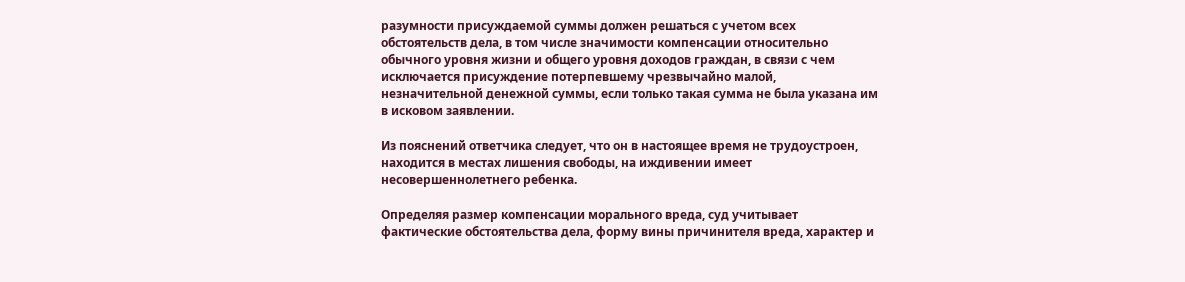разумности присуждаемой суммы должен решаться с учетом всех обстоятельств дела, в том числе значимости компенсации относительно обычного уровня жизни и общего уровня доходов граждан, в связи с чем исключается присуждение потерпевшему чрезвычайно малой, незначительной денежной суммы, если только такая сумма не была указана им в исковом заявлении.

Из пояснений ответчика следует, что он в настоящее время не трудоустроен, находится в местах лишения свободы, на иждивении имеет несовершеннолетнего ребенка.

Определяя размер компенсации морального вреда, суд учитывает фактические обстоятельства дела, форму вины причинителя вреда, характер и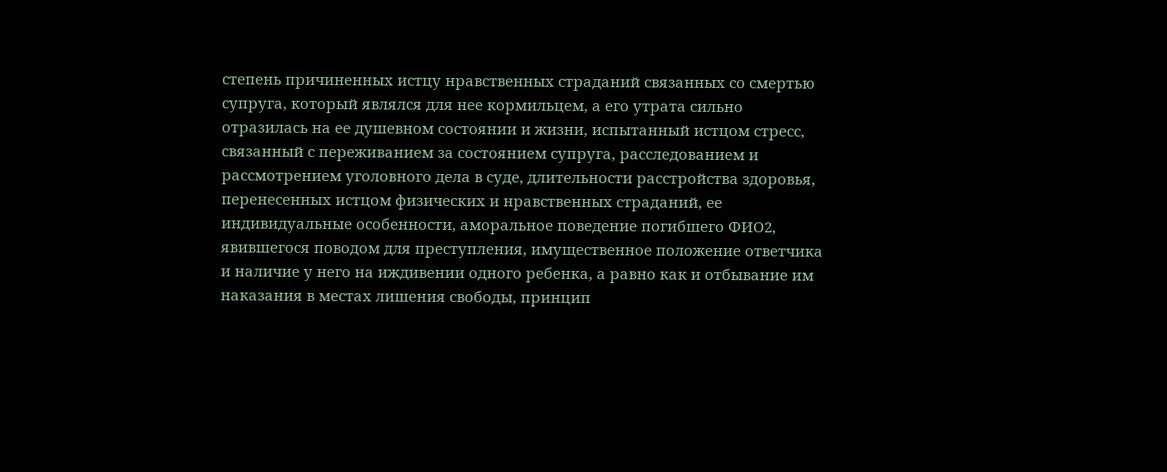степень причиненных истцу нравственных страданий связанных со смертью супруга, который являлся для нее кормильцем, а его утрата сильно отразилась на ее душевном состоянии и жизни, испытанный истцом стресс, связанный с переживанием за состоянием супруга, расследованием и рассмотрением уголовного дела в суде, длительности расстройства здоровья, перенесенных истцом физических и нравственных страданий, ее индивидуальные особенности, аморальное поведение погибшего ФИО2, явившегося поводом для преступления, имущественное положение ответчика и наличие у него на иждивении одного ребенка, а равно как и отбывание им наказания в местах лишения свободы, принцип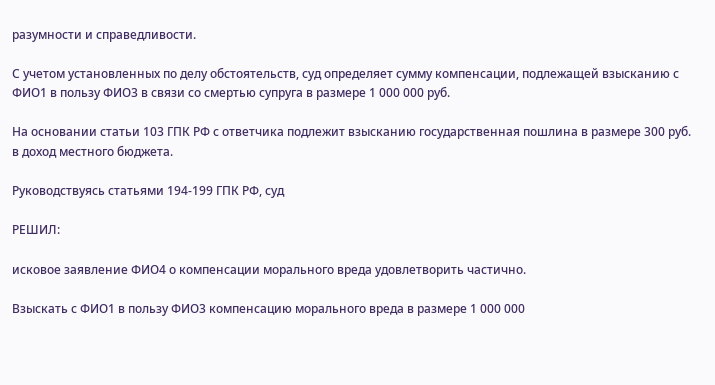разумности и справедливости.

С учетом установленных по делу обстоятельств, суд определяет сумму компенсации, подлежащей взысканию с ФИО1 в пользу ФИО3 в связи со смертью супруга в размере 1 000 000 руб.

На основании статьи 103 ГПК РФ с ответчика подлежит взысканию государственная пошлина в размере 300 руб. в доход местного бюджета.

Руководствуясь статьями 194-199 ГПК РФ, суд

РЕШИЛ:

исковое заявление ФИО4 о компенсации морального вреда удовлетворить частично.

Взыскать с ФИО1 в пользу ФИО3 компенсацию морального вреда в размере 1 000 000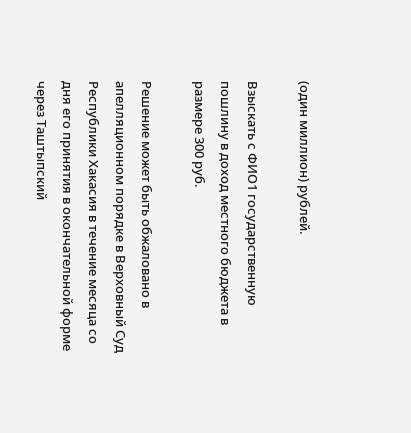(один миллион) рублей.

Взыскать с ФИО1 государственную пошлину в доход местного бюджета в размере 300 руб.

Решение может быть обжаловано в апелляционном порядке в Верховный Суд Республики Хакасия в течение месяца со дня его принятия в окончательной форме через Таштыпский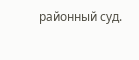районный суд.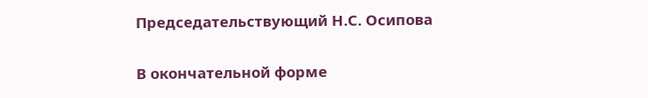Председательствующий Н.С. Осипова

В окончательной форме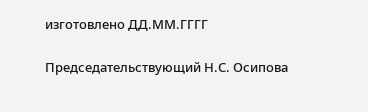изготовлено ДД.ММ.ГГГГ

Председательствующий Н.С. Осипова